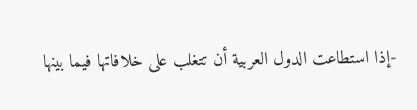-إذا استطاعت الدول العربية أن تتغلب على خلافاتها فيما بينها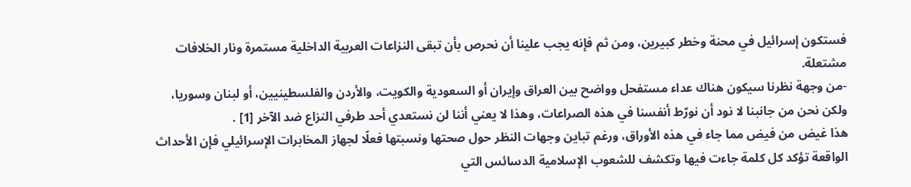فستكون إسرائيل في محنة وخطر كبيرين، ومن ثم فإنه يجب علينا أن نحرص بأن تبقى النزاعات العربية الداخلية مستمرة ونار الخلافات مشتعلة.
-من وجهة نظرنا سيكون هناك عداء مستفحل وواضح بين العراق وإيران أو السعودية والكويت، والأردن والفلسطينيين، أو لبنان وسوريا، ولكن نحن من جانبنا لا نود أن نورّط أنفسنا في هذه الصراعات، وهذا لا يعني أننا لن نستعدي أحد طرفي النزاع ضد الآخر [1] .
هذا غيض من فيض مما جاء في هذه الأوراق، ورغم تباين وجهات النظر حول صحتها ونسبتها فعلًا لجهاز المخابرات الإسرائيلي فإن الأحداث الواقعة تؤكد كل كلمة جاءت فيها وتكشف للشعوب الإسلامية الدسائس التي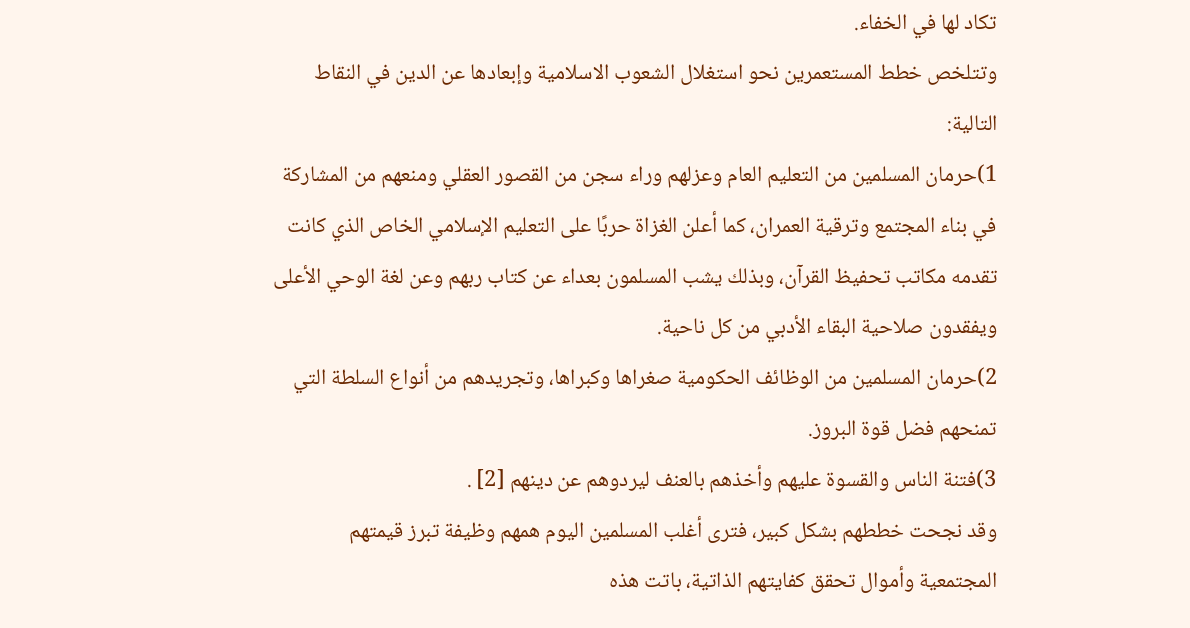تكاد لها في الخفاء.
وتتلخص خطط المستعمرين نحو استغلال الشعوب الاسلامية وإبعادها عن الدين في النقاط التالية:
1)حرمان المسلمين من التعليم العام وعزلهم وراء سجن من القصور العقلي ومنعهم من المشاركة في بناء المجتمع وترقية العمران، كما أعلن الغزاة حربًا على التعليم الإسلامي الخاص الذي كانت تقدمه مكاتب تحفيظ القرآن، وبذلك يشب المسلمون بعداء عن كتاب ربهم وعن لغة الوحي الأعلى ويفقدون صلاحية البقاء الأدبي من كل ناحية.
2)حرمان المسلمين من الوظائف الحكومية صغراها وكبراها، وتجريدهم من أنواع السلطة التي تمنحهم فضل قوة البروز.
3)فتنة الناس والقسوة عليهم وأخذهم بالعنف ليردوهم عن دينهم [2] .
وقد نجحت خططهم بشكل كبير، فترى أغلب المسلمين اليوم همهم وظيفة تبرز قيمتهم المجتمعية وأموال تحقق كفايتهم الذاتية، باتت هذه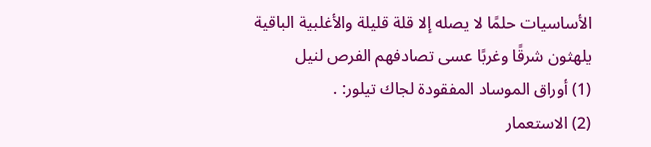الأساسيات حلمًا لا يصله إلا قلة قليلة والأغلبية الباقية يلهثون شرقًا وغربًا عسى تصادفهم الفرص لنيل
(1) أوراق الموساد المفقودة لجاك تيلور: .
(2) الاستعمار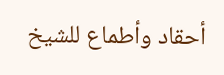أحقاد وأطماع للشيخ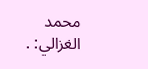محمد الغزالي: .